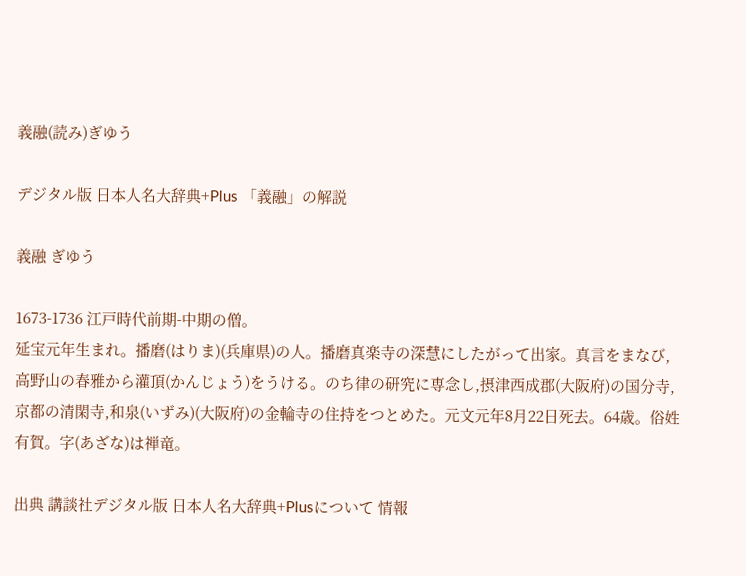義融(読み)ぎゆう

デジタル版 日本人名大辞典+Plus 「義融」の解説

義融 ぎゆう

1673-1736 江戸時代前期-中期の僧。
延宝元年生まれ。播磨(はりま)(兵庫県)の人。播磨真楽寺の深慧にしたがって出家。真言をまなび,高野山の春雅から灌頂(かんじょう)をうける。のち律の研究に専念し,摂津西成郡(大阪府)の国分寺,京都の清閑寺,和泉(いずみ)(大阪府)の金輪寺の住持をつとめた。元文元年8月22日死去。64歳。俗姓有賀。字(あざな)は禅竜。

出典 講談社デジタル版 日本人名大辞典+Plusについて 情報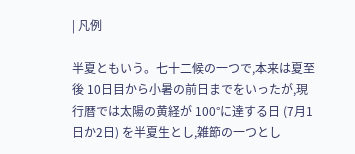| 凡例

半夏ともいう。七十二候の一つで,本来は夏至後 10日目から小暑の前日までをいったが,現行暦では太陽の黄経が 100°に達する日 (7月1日か2日) を半夏生とし,雑節の一つとし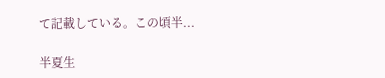て記載している。この頃半...

半夏生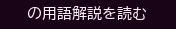の用語解説を読む